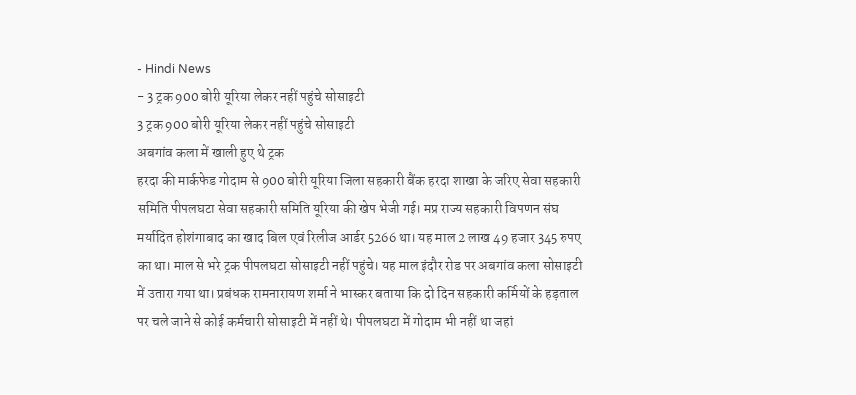- Hindi News
- 3 ट्रक 900 बोरी यूरिया लेकर नहीं पहुंचे सोसाइटी
3 ट्रक 900 बोरी यूरिया लेकर नहीं पहुंचे सोसाइटी
अबगांव कला में खाली हुए थे ट्रक
हरदा की मार्कफेड गोदाम से 900 बोरी यूरिया जिला सहकारी बैंक हरदा शाखा के जरिए सेवा सहकारी समिति पीपलघटा सेवा सहकारी समिति यूरिया की खेप भेजी गई। मप्र राज्य सहकारी विपणन संघ मर्यादित होशंगाबाद का खाद बिल एवं रिलीज आर्डर 5266 था। यह माल 2 लाख 49 हजार 345 रुपए का था। माल से भरे ट्रक पीपलघटा सोसाइटी नहीं पहुंचे। यह माल इंदौर रोड पर अबगांव कला सोसाइटी में उतारा गया था। प्रबंधक रामनारायण शर्मा ने भास्कर बताया कि दो दिन सहकारी कर्मियों के हड़ताल पर चले जाने से कोई कर्मचारी सोसाइटी में नहीं थे। पीपलघटा में गोदाम भी नहीं था जहां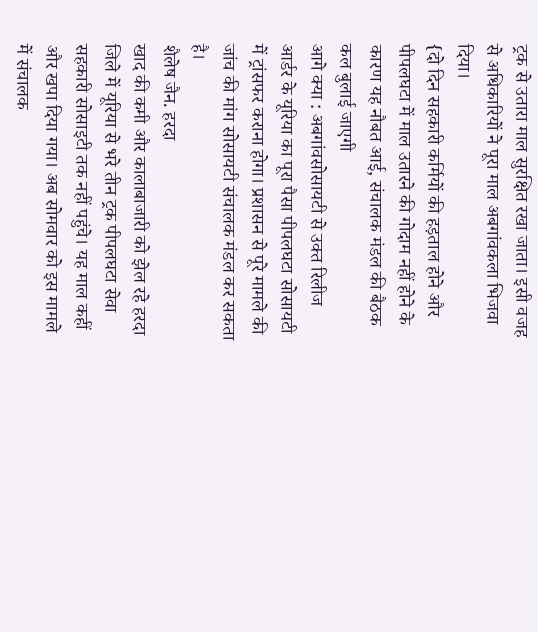ट्रक से उतारा माल सुरक्षित रखा जाता। इसी वजह से अधिकारियों ने पूरा माल अबगांवकला भिजवा दिया।
{दो दिन सहकारी कर्मियों की हड़ताल होने और पीपलघटा में माल उतारने की गोदाम नहीं होने के कारण यह नौबत आई, संचालक मंडल की बैठक कल बुलाई जाएगी
आगे क्या : अबगांवसोसायटी से उक्त रिलीज आर्डर के यूरिया का पूरा पैसा पीपलघटा सोसायटी में ट्रांसफर कराना होगा। प्रशासन से पूरे मामले की जांच की मांग सोसायटी संचालक मंडल कर सकता है।
शैलेष जैन. हरदा
खाद की कमी और कालाबाजारी को झेल रहे हरदा जिले में यूरिया से भरे तीन ट्रक पीपलघटा सेवा सहकारी सोसाइटी तक नहीं पहुंचे। यह माल कहीं और खपा दिया गया। अब सोमवार को इस मामले में संचालक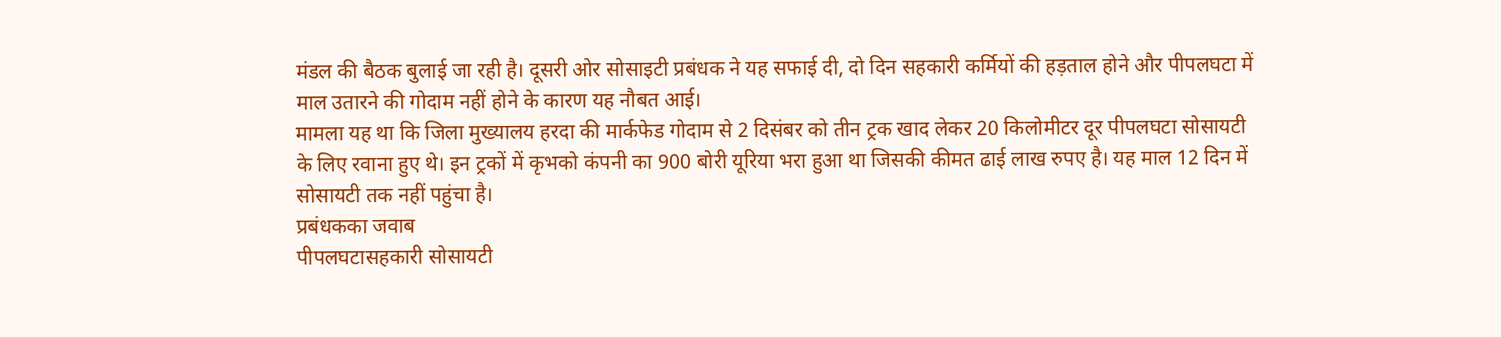मंडल की बैठक बुलाई जा रही है। दूसरी ओर सोसाइटी प्रबंधक ने यह सफाई दी, दो दिन सहकारी कर्मियों की हड़ताल होने और पीपलघटा में माल उतारने की गोदाम नहीं होने के कारण यह नौबत आई।
मामला यह था कि जिला मुख्यालय हरदा की मार्कफेड गोदाम से 2 दिसंबर को तीन ट्रक खाद लेकर 20 किलोमीटर दूर पीपलघटा सोसायटी के लिए रवाना हुए थे। इन ट्रकों में कृभको कंपनी का 900 बोरी यूरिया भरा हुआ था जिसकी कीमत ढाई लाख रुपए है। यह माल 12 दिन में सोसायटी तक नहीं पहुंचा है।
प्रबंधकका जवाब
पीपलघटासहकारी सोसायटी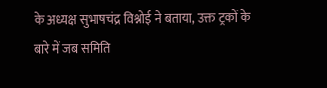के अध्यक्ष सुभाषचंद्र विश्नोई ने बताया, उक्त ट्रकों के बारे में जब समिति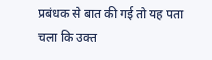प्रबंधक से बात की गई तो यह पता चला कि उक्त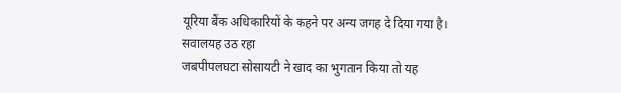यूरिया बैंक अधिकारियों के कहने पर अन्य जगह दे दिया गया है।
सवालयह उठ रहा
जबपीपलघटा सोसायटी ने खाद का भुगतान किया तो यह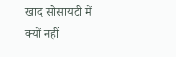खाद सोसायटी में क्यों नहीं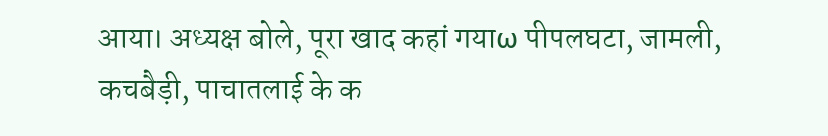आया। अध्यक्ष बोले, पूरा खाद कहां गयाω पीपलघटा, जामली, कचबैड़ी, पाचातलाई के क